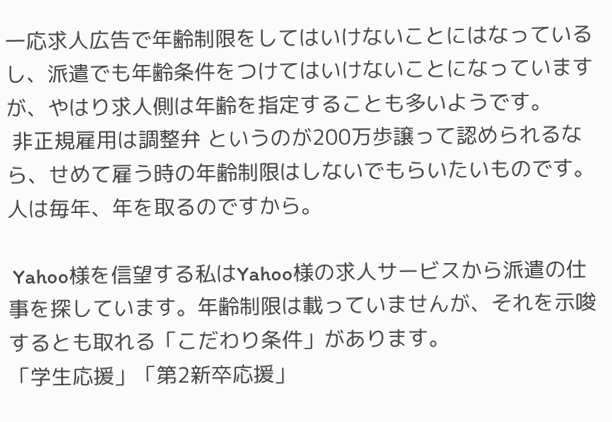一応求人広告で年齢制限をしてはいけないことにはなっているし、派遣でも年齢条件をつけてはいけないことになっていますが、やはり求人側は年齢を指定することも多いようです。
 非正規雇用は調整弁 というのが200万歩譲って認められるなら、せめて雇う時の年齢制限はしないでもらいたいものです。人は毎年、年を取るのですから。

 Yahoo様を信望する私はYahoo様の求人サービスから派遣の仕事を探しています。年齢制限は載っていませんが、それを示唆するとも取れる「こだわり条件」があります。
「学生応援」「第2新卒応援」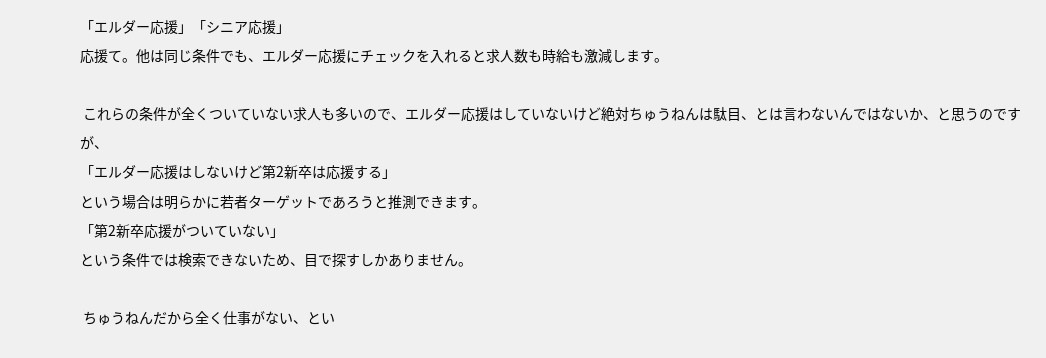「エルダー応援」「シニア応援」
応援て。他は同じ条件でも、エルダー応援にチェックを入れると求人数も時給も激減します。

 これらの条件が全くついていない求人も多いので、エルダー応援はしていないけど絶対ちゅうねんは駄目、とは言わないんではないか、と思うのですが、
「エルダー応援はしないけど第2新卒は応援する」
という場合は明らかに若者ターゲットであろうと推測できます。
「第2新卒応援がついていない」
という条件では検索できないため、目で探すしかありません。

 ちゅうねんだから全く仕事がない、とい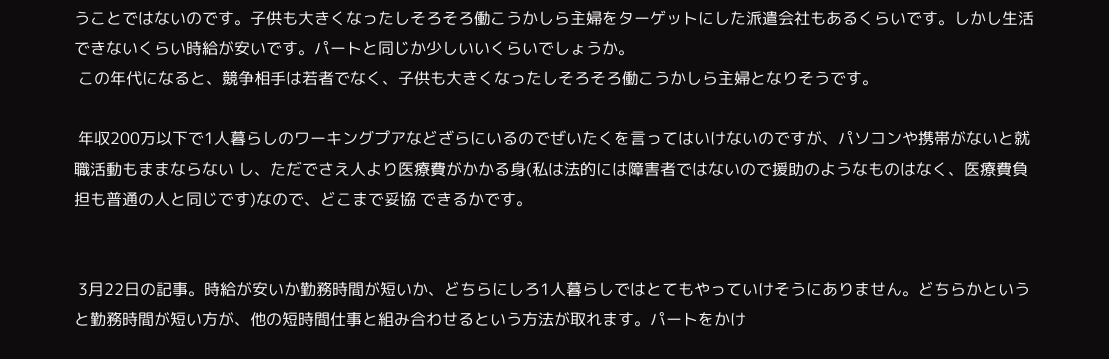うことではないのです。子供も大きくなったしそろそろ働こうかしら主婦をターゲットにした派遣会社もあるくらいです。しかし生活できないくらい時給が安いです。パートと同じか少しいいくらいでしょうか。
 この年代になると、競争相手は若者でなく、子供も大きくなったしそろそろ働こうかしら主婦となりそうです。

 年収200万以下で1人暮らしのワーキングプアなどざらにいるのでぜいたくを言ってはいけないのですが、パソコンや携帯がないと就職活動もままならない し、ただでさえ人より医療費がかかる身(私は法的には障害者ではないので援助のようなものはなく、医療費負担も普通の人と同じです)なので、どこまで妥協 できるかです。


 3月22日の記事。時給が安いか勤務時間が短いか、どちらにしろ1人暮らしではとてもやっていけそうにありません。どちらかというと勤務時間が短い方が、他の短時間仕事と組み合わせるという方法が取れます。パートをかけ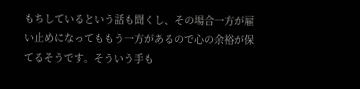もちしているという話も聞くし、その場合一方が雇い止めになってももう一方があるので心の余裕が保てるそうです。そういう手も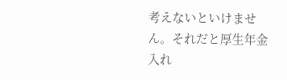考えないといけません。それだと厚生年金入れ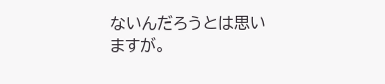ないんだろうとは思いますが。